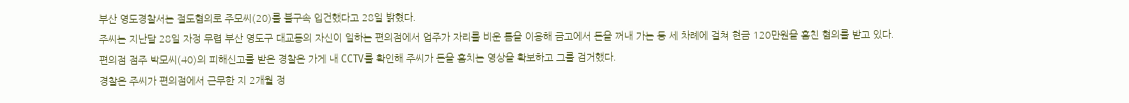부산 영도경찰서는 절도혐의로 주모씨(20)를 불구속 입건했다고 28일 밝혔다.
주씨는 지난달 28일 자정 무렵 부산 영도구 대교동의 자신이 일하는 편의점에서 업주가 자리를 비운 틈을 이용해 금고에서 돈을 꺼내 가는 등 세 차례에 걸쳐 현금 120만원을 훔친 혐의를 받고 있다.
편의점 점주 박모씨(40)의 피해신고를 받은 경찰은 가게 내 CCTV를 확인해 주씨가 돈을 훔치는 영상을 확보하고 그를 검거했다.
경찰은 주씨가 편의점에서 근무한 지 2개월 정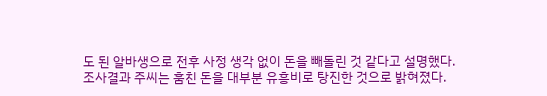도 된 알바생으로 전후 사정 생각 없이 돈을 빼돌린 것 같다고 설명했다.
조사결과 주씨는 훔친 돈을 대부분 유흥비로 탕진한 것으로 밝혀졌다.